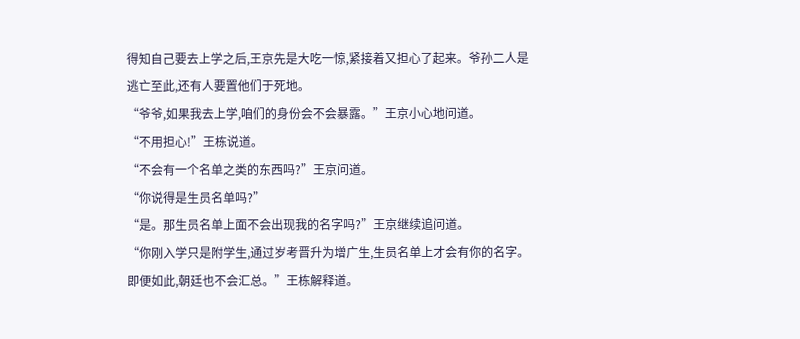得知自己要去上学之后,王京先是大吃一惊,紧接着又担心了起来。爷孙二人是逃亡至此,还有人要置他们于死地。
“爷爷,如果我去上学,咱们的身份会不会暴露。”王京小心地问道。
“不用担心!”王栋说道。
“不会有一个名单之类的东西吗?”王京问道。
“你说得是生员名单吗?”
“是。那生员名单上面不会出现我的名字吗?”王京继续追问道。
“你刚入学只是附学生,通过岁考晋升为增广生,生员名单上才会有你的名字。即便如此,朝廷也不会汇总。”王栋解释道。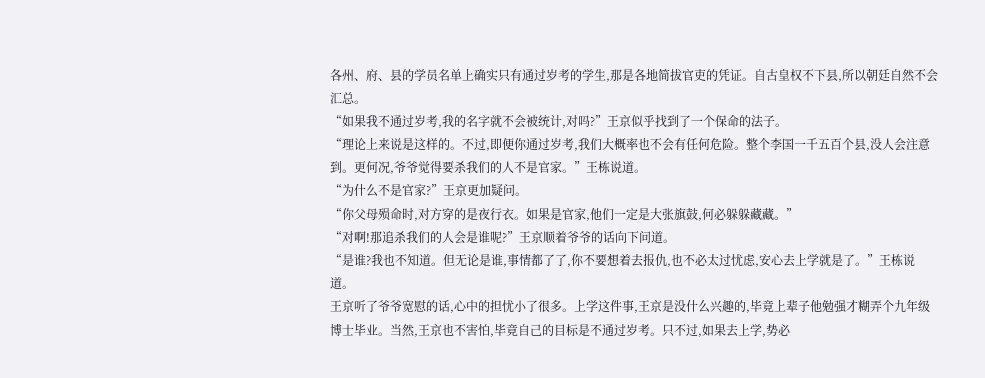各州、府、县的学员名单上确实只有通过岁考的学生,那是各地简拔官吏的凭证。自古皇权不下县,所以朝廷自然不会汇总。
“如果我不通过岁考,我的名字就不会被统计,对吗?”王京似乎找到了一个保命的法子。
“理论上来说是这样的。不过,即便你通过岁考,我们大概率也不会有任何危险。整个李国一千五百个县,没人会注意到。更何况,爷爷觉得要杀我们的人不是官家。”王栋说道。
“为什么不是官家?”王京更加疑问。
“你父母殒命时,对方穿的是夜行衣。如果是官家,他们一定是大张旗鼓,何必躲躲藏藏。”
“对啊!那追杀我们的人会是谁呢?”王京顺着爷爷的话向下问道。
“是谁?我也不知道。但无论是谁,事情都了了,你不要想着去报仇,也不必太过忧虑,安心去上学就是了。”王栋说道。
王京听了爷爷宽慰的话,心中的担忧小了很多。上学这件事,王京是没什么兴趣的,毕竟上辈子他勉强才糊弄个九年级博士毕业。当然,王京也不害怕,毕竟自己的目标是不通过岁考。只不过,如果去上学,势必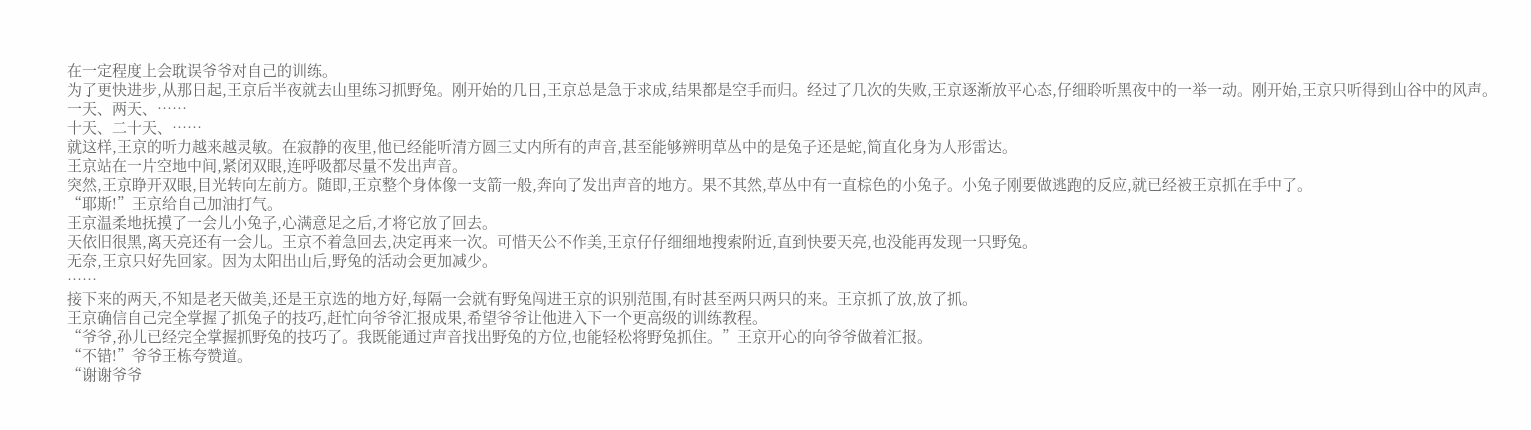在一定程度上会耽误爷爷对自己的训练。
为了更快进步,从那日起,王京后半夜就去山里练习抓野兔。刚开始的几日,王京总是急于求成,结果都是空手而归。经过了几次的失败,王京逐渐放平心态,仔细聆听黑夜中的一举一动。刚开始,王京只听得到山谷中的风声。
一天、两天、……
十天、二十天、……
就这样,王京的听力越来越灵敏。在寂静的夜里,他已经能听清方圆三丈内所有的声音,甚至能够辨明草丛中的是兔子还是蛇,简直化身为人形雷达。
王京站在一片空地中间,紧闭双眼,连呼吸都尽量不发出声音。
突然,王京睁开双眼,目光转向左前方。随即,王京整个身体像一支箭一般,奔向了发出声音的地方。果不其然,草丛中有一直棕色的小兔子。小兔子刚要做逃跑的反应,就已经被王京抓在手中了。
“耶斯!”王京给自己加油打气。
王京温柔地抚摸了一会儿小兔子,心满意足之后,才将它放了回去。
天依旧很黑,离天亮还有一会儿。王京不着急回去,决定再来一次。可惜天公不作美,王京仔仔细细地搜索附近,直到快要天亮,也没能再发现一只野兔。
无奈,王京只好先回家。因为太阳出山后,野兔的活动会更加减少。
……
接下来的两天,不知是老天做美,还是王京选的地方好,每隔一会就有野兔闯进王京的识别范围,有时甚至两只两只的来。王京抓了放,放了抓。
王京确信自己完全掌握了抓兔子的技巧,赶忙向爷爷汇报成果,希望爷爷让他进入下一个更高级的训练教程。
“爷爷,孙儿已经完全掌握抓野兔的技巧了。我既能通过声音找出野兔的方位,也能轻松将野兔抓住。”王京开心的向爷爷做着汇报。
“不错!”爷爷王栋夸赞道。
“谢谢爷爷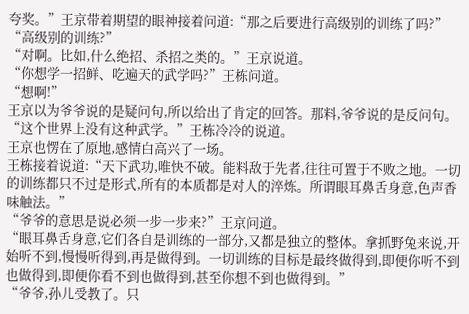夸奖。”王京带着期望的眼神接着问道:“那之后要进行高级别的训练了吗?”
“高级别的训练?”
“对啊。比如,什么绝招、杀招之类的。”王京说道。
“你想学一招鲜、吃遍天的武学吗?”王栋问道。
“想啊!”
王京以为爷爷说的是疑问句,所以给出了肯定的回答。那料,爷爷说的是反问句。
“这个世界上没有这种武学。”王栋冷冷的说道。
王京也愣在了原地,感情白高兴了一场。
王栋接着说道:“天下武功,唯快不破。能料敌于先者,往往可置于不败之地。一切的训练都只不过是形式,所有的本质都是对人的淬炼。所谓眼耳鼻舌身意,色声香味触法。”
“爷爷的意思是说必须一步一步来?”王京问道。
“眼耳鼻舌身意,它们各自是训练的一部分,又都是独立的整体。拿抓野兔来说,开始听不到,慢慢听得到,再是做得到。一切训练的目标是最终做得到,即便你听不到也做得到,即便你看不到也做得到,甚至你想不到也做得到。”
“爷爷,孙儿受教了。只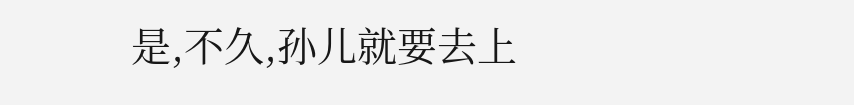是,不久,孙儿就要去上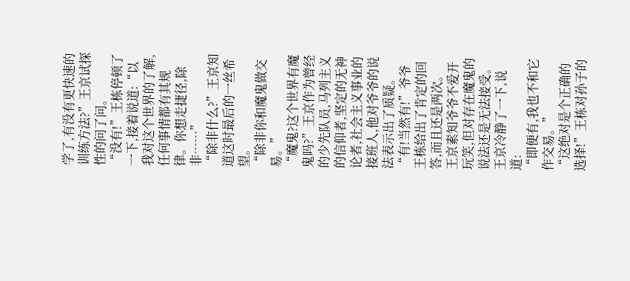学了,有没有更快速的训练方法?”王京试探性的问了问。
“没有!”王栋停顿了一下,接着说道:“以我对这个世界的了解,任何事情都有其规律。你想走捷径,除非……”
“除非什么?”王京知道这时最后的一丝希望。
“除非你和魔鬼做交易。”
“魔鬼?这个世界有魔鬼吗?”王京作为曾经的少先队员,马列主义的信仰者,坚定的无神论者,社会主义事业的接班人,他对爷爷的说法表示出了质疑。
“有!当然有!”爷爷王栋给出了肯定的回答,而且还是两次。
王京素知爷爷不爱开玩笑,但对存在魔鬼的说法还是无法接受。王京冷静了一下,说道:
“即便有,我也不和它作交易。”
“这绝对是个正确的选择!”王栋对孙子的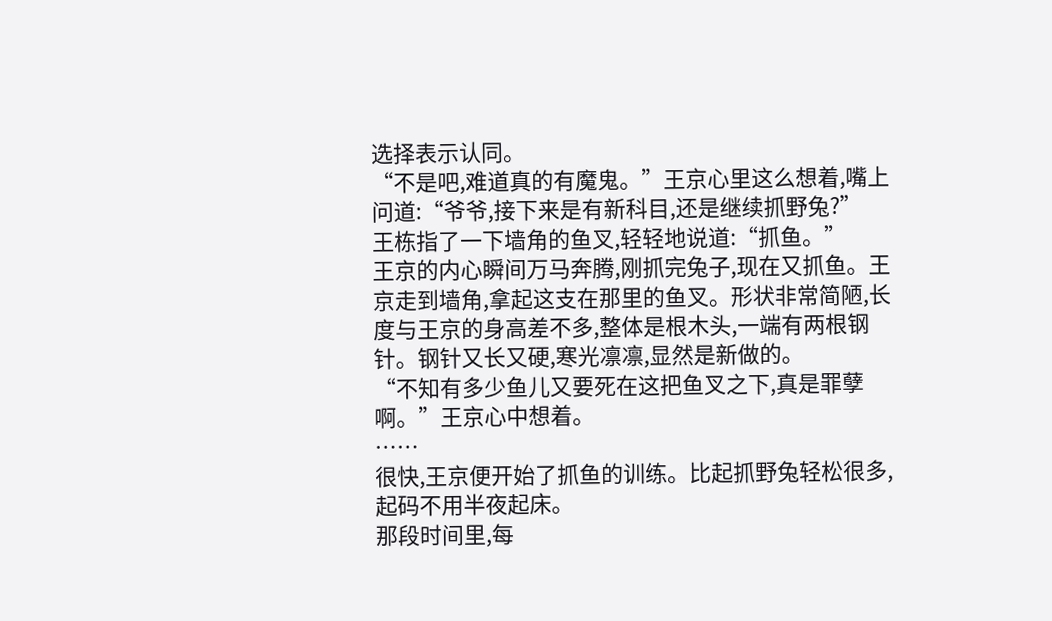选择表示认同。
“不是吧,难道真的有魔鬼。”王京心里这么想着,嘴上问道:“爷爷,接下来是有新科目,还是继续抓野兔?”
王栋指了一下墙角的鱼叉,轻轻地说道:“抓鱼。”
王京的内心瞬间万马奔腾,刚抓完兔子,现在又抓鱼。王京走到墙角,拿起这支在那里的鱼叉。形状非常简陋,长度与王京的身高差不多,整体是根木头,一端有两根钢针。钢针又长又硬,寒光凛凛,显然是新做的。
“不知有多少鱼儿又要死在这把鱼叉之下,真是罪孽啊。”王京心中想着。
……
很快,王京便开始了抓鱼的训练。比起抓野兔轻松很多,起码不用半夜起床。
那段时间里,每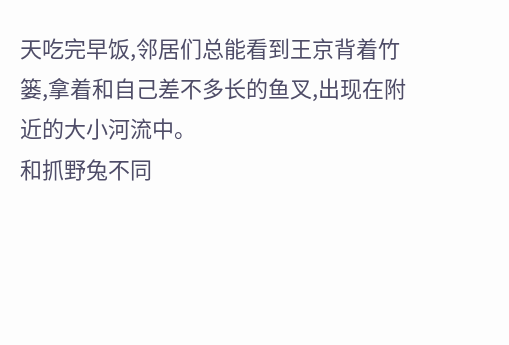天吃完早饭,邻居们总能看到王京背着竹篓,拿着和自己差不多长的鱼叉,出现在附近的大小河流中。
和抓野兔不同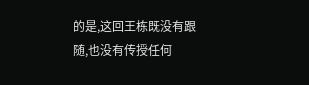的是,这回王栋既没有跟随,也没有传授任何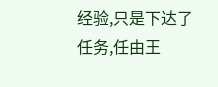经验,只是下达了任务,任由王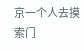京一个人去摸索门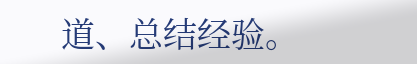道、总结经验。